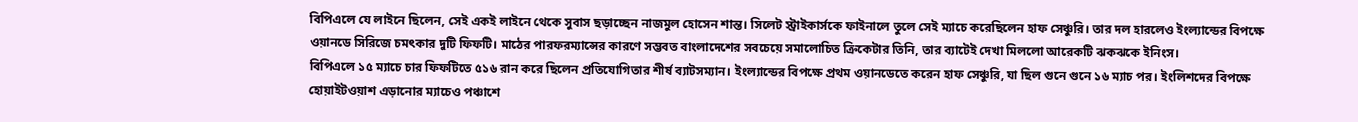বিপিএলে যে লাইনে ছিলেন, সেই একই লাইনে থেকে সুবাস ছড়াচ্ছেন নাজমুল হোসেন শান্ত। সিলেট স্ট্রাইকার্সকে ফাইনালে তুলে সেই ম্যাচে করেছিলেন হাফ সেঞ্চুরি। তার দল হারলেও ইংল্যান্ডের বিপক্ষে ওয়ানডে সিরিজে চমৎকার দুটি ফিফটি। মাঠের পারফরম্যান্সের কারণে সম্ভবত বাংলাদেশের সবচেয়ে সমালোচিত ক্রিকেটার তিনি, তার ব্যাটেই দেখা মিললো আরেকটি ঝকঝকে ইনিংস।
বিপিএলে ১৫ ম্যাচে চার ফিফটিতে ৫১৬ রান করে ছিলেন প্রতিযোগিতার শীর্ষ ব্যাটসম্যান। ইংল্যান্ডের বিপক্ষে প্রথম ওয়ানডেতে করেন হাফ সেঞ্চুরি, যা ছিল গুনে গুনে ১৬ ম্যাচ পর। ইংলিশদের বিপক্ষে হোয়াইটওয়াশ এড়ানোর ম্যাচেও পঞ্চাশে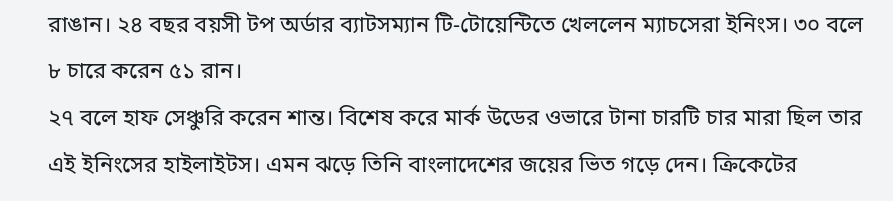রাঙান। ২৪ বছর বয়সী টপ অর্ডার ব্যাটসম্যান টি-টোয়েন্টিতে খেললেন ম্যাচসেরা ইনিংস। ৩০ বলে ৮ চারে করেন ৫১ রান।
২৭ বলে হাফ সেঞ্চুরি করেন শান্ত। বিশেষ করে মার্ক উডের ওভারে টানা চারটি চার মারা ছিল তার এই ইনিংসের হাইলাইটস। এমন ঝড়ে তিনি বাংলাদেশের জয়ের ভিত গড়ে দেন। ক্রিকেটের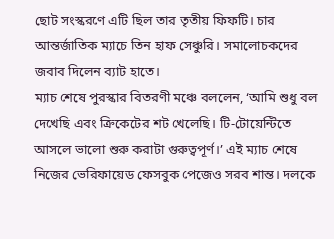ছোট সংস্করণে এটি ছিল তার তৃতীয় ফিফটি। চার আন্তর্জাতিক ম্যাচে তিন হাফ সেঞ্চুরি। সমালোচকদের জবাব দিলেন ব্যাট হাতে।
ম্যাচ শেষে পুরস্কার বিতরণী মঞ্চে বললেন, ‘আমি শুধু বল দেখেছি এবং ক্রিকেটের শট খেলেছি। টি-টোয়েন্টিতে আসলে ভালো শুরু করাটা গুরুত্বপূর্ণ।’ এই ম্যাচ শেষে নিজের ভেরিফায়েড ফেসবুক পেজেও সরব শান্ত। দলকে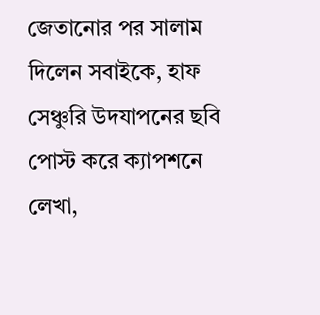জেতানোর পর সালাম দিলেন সবাইকে, হাফ সেঞ্চুরি উদযাপনের ছবি পোস্ট করে ক্যাপশনে লেখা,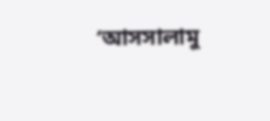‘আসসালামু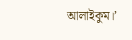আলাইকুম।’